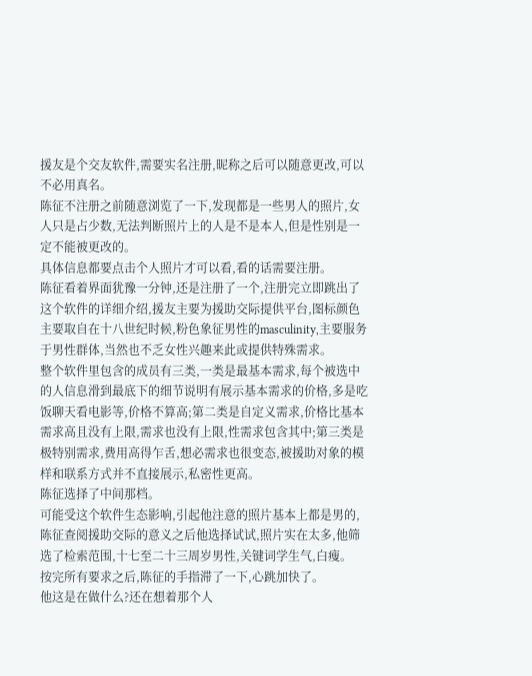援友是个交友软件,需要实名注册,昵称之后可以随意更改,可以不必用真名。
陈征不注册之前随意浏览了一下,发现都是一些男人的照片,女人只是占少数,无法判断照片上的人是不是本人,但是性别是一定不能被更改的。
具体信息都要点击个人照片才可以看,看的话需要注册。
陈征看着界面犹豫一分钟,还是注册了一个,注册完立即跳出了这个软件的详细介绍,援友主要为援助交际提供平台,图标颜色主要取自在十八世纪时候,粉色象征男性的masculinity,主要服务于男性群体,当然也不乏女性兴趣来此或提供特殊需求。
整个软件里包含的成员有三类,一类是最基本需求,每个被选中的人信息滑到最底下的细节说明有展示基本需求的价格,多是吃饭聊天看电影等,价格不算高;第二类是自定义需求,价格比基本需求高且没有上限,需求也没有上限,性需求包含其中;第三类是极特别需求,费用高得乍舌,想必需求也很变态,被援助对象的模样和联系方式并不直接展示,私密性更高。
陈征选择了中间那档。
可能受这个软件生态影响,引起他注意的照片基本上都是男的,陈征查阅援助交际的意义之后他选择试试,照片实在太多,他筛选了检索范围,十七至二十三周岁男性,关键词学生气,白瘦。
按完所有要求之后,陈征的手指滞了一下,心跳加快了。
他这是在做什么?还在想着那个人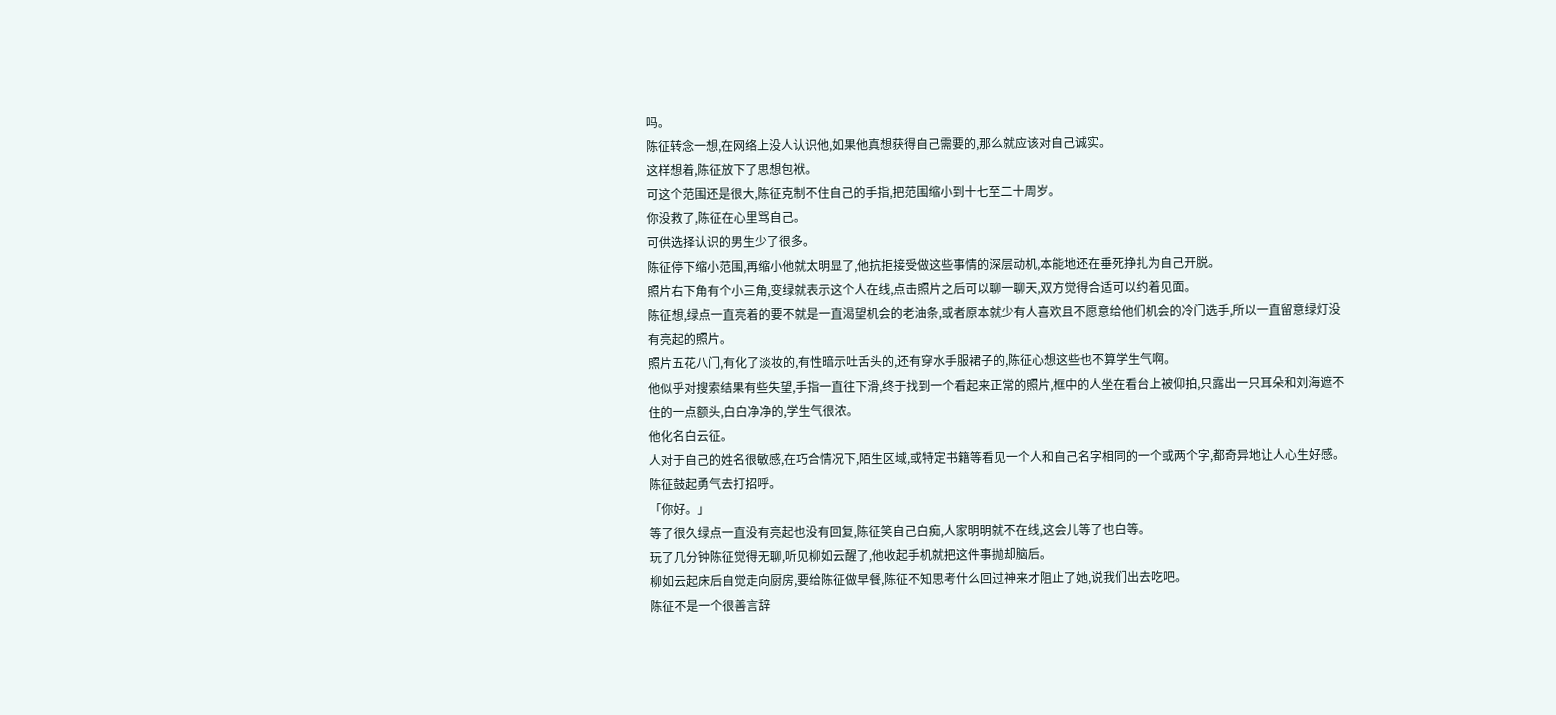吗。
陈征转念一想,在网络上没人认识他,如果他真想获得自己需要的,那么就应该对自己诚实。
这样想着,陈征放下了思想包袱。
可这个范围还是很大,陈征克制不住自己的手指,把范围缩小到十七至二十周岁。
你没救了,陈征在心里骂自己。
可供选择认识的男生少了很多。
陈征停下缩小范围,再缩小他就太明显了,他抗拒接受做这些事情的深层动机,本能地还在垂死挣扎为自己开脱。
照片右下角有个小三角,变绿就表示这个人在线,点击照片之后可以聊一聊天,双方觉得合适可以约着见面。
陈征想,绿点一直亮着的要不就是一直渴望机会的老油条,或者原本就少有人喜欢且不愿意给他们机会的冷门选手,所以一直留意绿灯没有亮起的照片。
照片五花八门,有化了淡妆的,有性暗示吐舌头的,还有穿水手服裙子的,陈征心想这些也不算学生气啊。
他似乎对搜索结果有些失望,手指一直往下滑,终于找到一个看起来正常的照片,框中的人坐在看台上被仰拍,只露出一只耳朵和刘海遮不住的一点额头,白白净净的,学生气很浓。
他化名白云征。
人对于自己的姓名很敏感,在巧合情况下,陌生区域,或特定书籍等看见一个人和自己名字相同的一个或两个字,都奇异地让人心生好感。
陈征鼓起勇气去打招呼。
「你好。」
等了很久绿点一直没有亮起也没有回复,陈征笑自己白痴,人家明明就不在线,这会儿等了也白等。
玩了几分钟陈征觉得无聊,听见柳如云醒了,他收起手机就把这件事抛却脑后。
柳如云起床后自觉走向厨房,要给陈征做早餐,陈征不知思考什么回过神来才阻止了她,说我们出去吃吧。
陈征不是一个很善言辞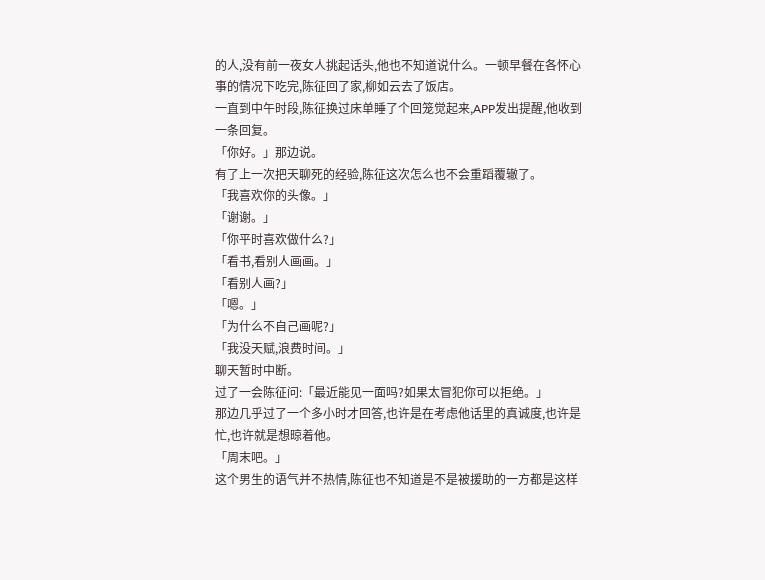的人,没有前一夜女人挑起话头,他也不知道说什么。一顿早餐在各怀心事的情况下吃完,陈征回了家,柳如云去了饭店。
一直到中午时段,陈征换过床单睡了个回笼觉起来,APP发出提醒,他收到一条回复。
「你好。」那边说。
有了上一次把天聊死的经验,陈征这次怎么也不会重蹈覆辙了。
「我喜欢你的头像。」
「谢谢。」
「你平时喜欢做什么?」
「看书,看别人画画。」
「看别人画?」
「嗯。」
「为什么不自己画呢?」
「我没天赋,浪费时间。」
聊天暂时中断。
过了一会陈征问:「最近能见一面吗?如果太冒犯你可以拒绝。」
那边几乎过了一个多小时才回答,也许是在考虑他话里的真诚度,也许是忙,也许就是想晾着他。
「周末吧。」
这个男生的语气并不热情,陈征也不知道是不是被援助的一方都是这样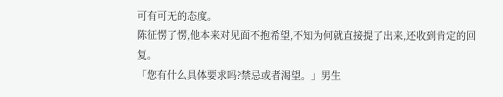可有可无的态度。
陈征愣了愣,他本来对见面不抱希望,不知为何就直接提了出来,还收到肯定的回复。
「您有什么具体要求吗?禁忌或者渴望。」男生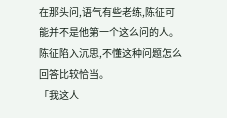在那头问,语气有些老练,陈征可能并不是他第一个这么问的人。
陈征陷入沉思,不懂这种问题怎么回答比较恰当。
「我这人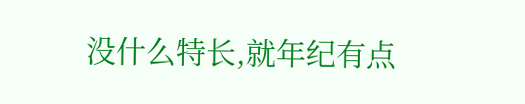没什么特长,就年纪有点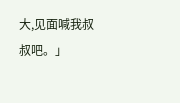大,见面喊我叔叔吧。」